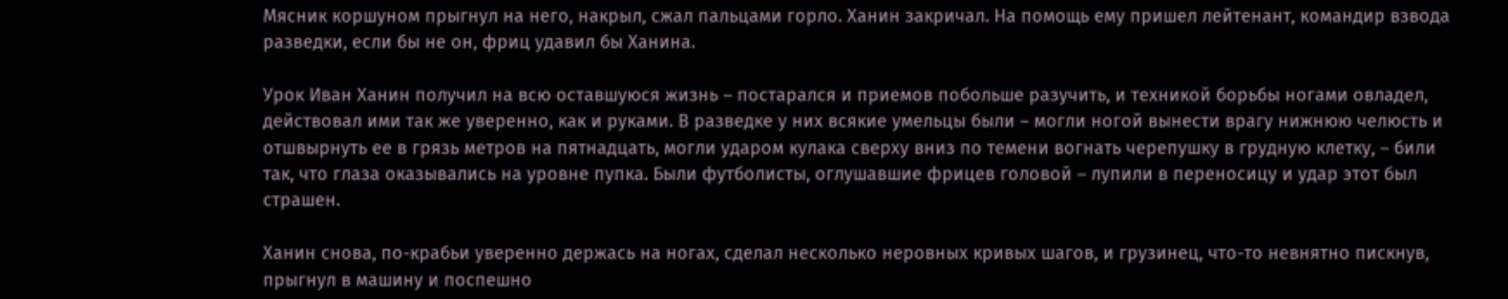Мясник коршуном прыгнул на него, накрыл, сжал пальцами горло. Ханин закричал. На помощь ему пришел лейтенант, командир взвода разведки, если бы не он, фриц удавил бы Ханина.

Урок Иван Ханин получил на всю оставшуюся жизнь – постарался и приемов побольше разучить, и техникой борьбы ногами овладел, действовал ими так же уверенно, как и руками. В разведке у них всякие умельцы были – могли ногой вынести врагу нижнюю челюсть и отшвырнуть ее в грязь метров на пятнадцать, могли ударом кулака сверху вниз по темени вогнать черепушку в грудную клетку, – били так, что глаза оказывались на уровне пупка. Были футболисты, оглушавшие фрицев головой – лупили в переносицу и удар этот был страшен.

Ханин снова, по-крабьи уверенно держась на ногах, сделал несколько неровных кривых шагов, и грузинец, что-то невнятно пискнув, прыгнул в машину и поспешно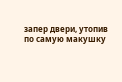запер двери, утопив по самую макушку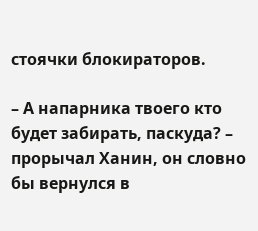стоячки блокираторов.

– А напарника твоего кто будет забирать, паскуда? – прорычал Ханин, он словно бы вернулся в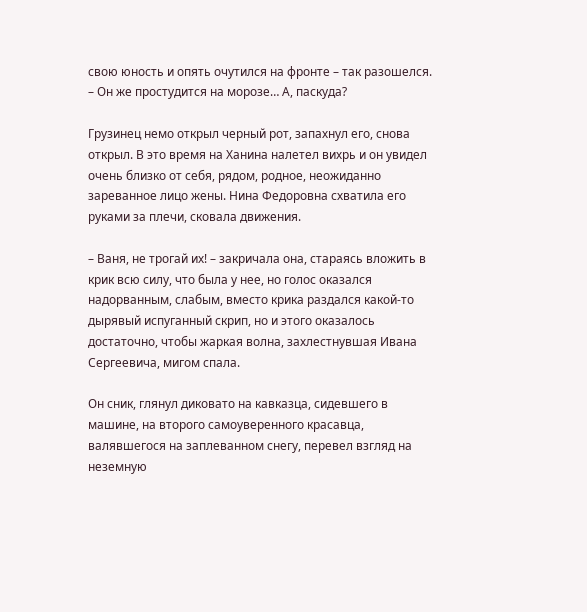свою юность и опять очутился на фронте – так разошелся. – Он же простудится на морозе… А, паскуда?

Грузинец немо открыл черный рот, запахнул его, снова открыл. В это время на Ханина налетел вихрь и он увидел очень близко от себя, рядом, родное, неожиданно зареванное лицо жены. Нина Федоровна схватила его руками за плечи, сковала движения.

– Ваня, не трогай их! – закричала она, стараясь вложить в крик всю силу, что была у нее, но голос оказался надорванным, слабым, вместо крика раздался какой-то дырявый испуганный скрип, но и этого оказалось достаточно, чтобы жаркая волна, захлестнувшая Ивана Сергеевича, мигом спала.

Он сник, глянул диковато на кавказца, сидевшего в машине, на второго самоуверенного красавца, валявшегося на заплеванном снегу, перевел взгляд на неземную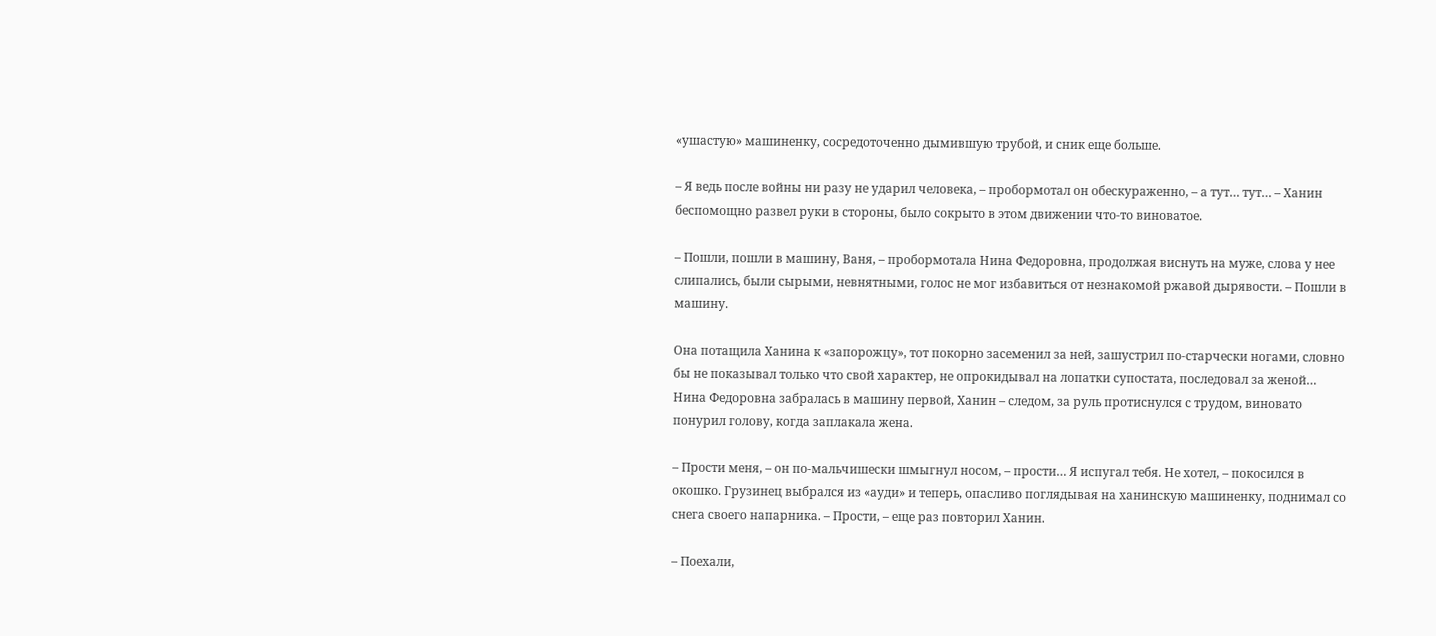«ушастую» машиненку, сосредоточенно дымившую трубой, и сник еще больше.

– Я ведь после войны ни разу не ударил человека, – пробормотал он обескураженно, – а тут… тут… – Ханин беспомощно развел руки в стороны, было сокрыто в этом движении что-то виноватое.

– Пошли, пошли в машину, Ваня, – пробормотала Нина Федоровна, продолжая виснуть на муже, слова у нее слипались, были сырыми, невнятными, голос не мог избавиться от незнакомой ржавой дырявости. – Пошли в машину.

Она потащила Ханина к «запорожцу», тот покорно засеменил за ней, зашустрил по-старчески ногами, словно бы не показывал только что свой характер, не опрокидывал на лопатки супостата, последовал за женой… Нина Федоровна забралась в машину первой, Ханин – следом, за руль протиснулся с трудом, виновато понурил голову, когда заплакала жена.

– Прости меня, – он по-мальчишески шмыгнул носом, – прости… Я испугал тебя. Не хотел, – покосился в окошко. Грузинец выбрался из «ауди» и теперь, опасливо поглядывая на ханинскую машиненку, поднимал со снега своего напарника. – Прости, – еще раз повторил Ханин.

– Поехали,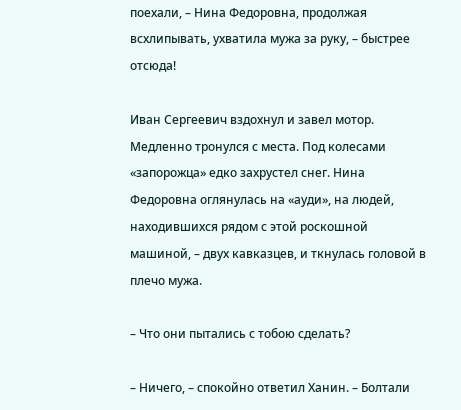поехали, – Нина Федоровна, продолжая всхлипывать, ухватила мужа за руку, – быстрее отсюда!

Иван Сергеевич вздохнул и завел мотор. Медленно тронулся с места. Под колесами «запорожца» едко захрустел снег. Нина Федоровна оглянулась на «ауди», на людей, находившихся рядом с этой роскошной машиной, – двух кавказцев, и ткнулась головой в плечо мужа.

– Что они пытались с тобою сделать?

– Ничего, – спокойно ответил Ханин. – Болтали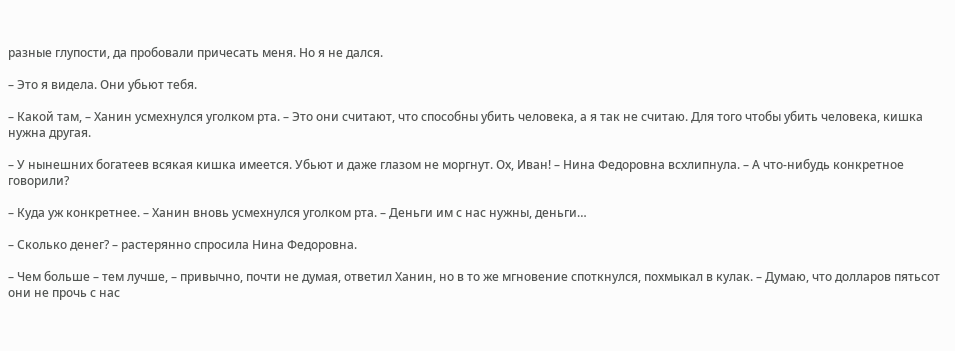разные глупости, да пробовали причесать меня. Но я не дался.

– Это я видела. Они убьют тебя.

– Какой там, – Ханин усмехнулся уголком рта. – Это они считают, что способны убить человека, а я так не считаю. Для того чтобы убить человека, кишка нужна другая.

– У нынешних богатеев всякая кишка имеется. Убьют и даже глазом не моргнут. Ох, Иван! – Нина Федоровна всхлипнула. – А что-нибудь конкретное говорили?

– Куда уж конкретнее. – Ханин вновь усмехнулся уголком рта. – Деньги им с нас нужны, деньги…

– Сколько денег? – растерянно спросила Нина Федоровна.

– Чем больше – тем лучше, – привычно, почти не думая, ответил Ханин, но в то же мгновение споткнулся, похмыкал в кулак. – Думаю, что долларов пятьсот они не прочь с нас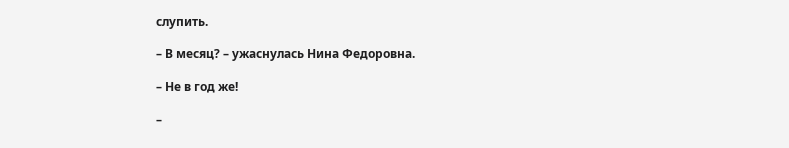слупить.

– В месяц? – ужаснулась Нина Федоровна.

– Не в год же!

–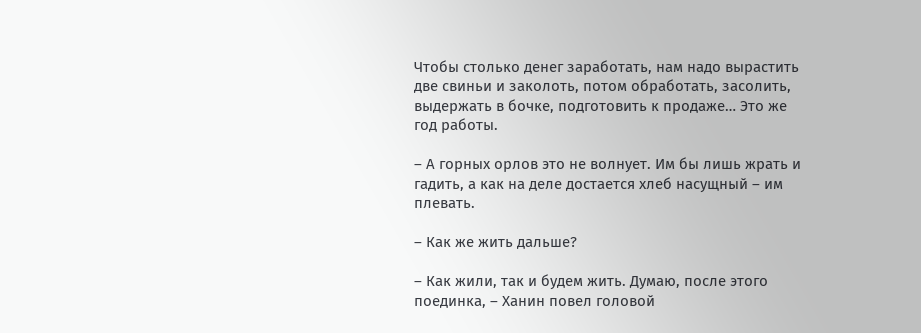Чтобы столько денег заработать, нам надо вырастить две свиньи и заколоть, потом обработать, засолить, выдержать в бочке, подготовить к продаже… Это же год работы.

– А горных орлов это не волнует. Им бы лишь жрать и гадить, а как на деле достается хлеб насущный – им плевать.

– Как же жить дальше?

– Как жили, так и будем жить. Думаю, после этого поединка, – Ханин повел головой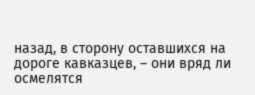назад, в сторону оставшихся на дороге кавказцев, – они вряд ли осмелятся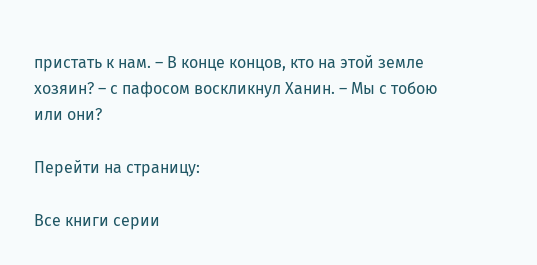пристать к нам. – В конце концов, кто на этой земле хозяин? – с пафосом воскликнул Ханин. – Мы с тобою или они?

Перейти на страницу:

Все книги серии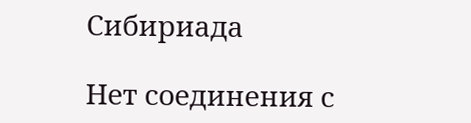Сибириада

Нет соединения с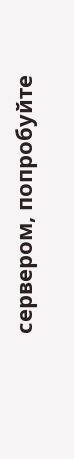сервером, попробуйте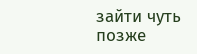зайти чуть позже